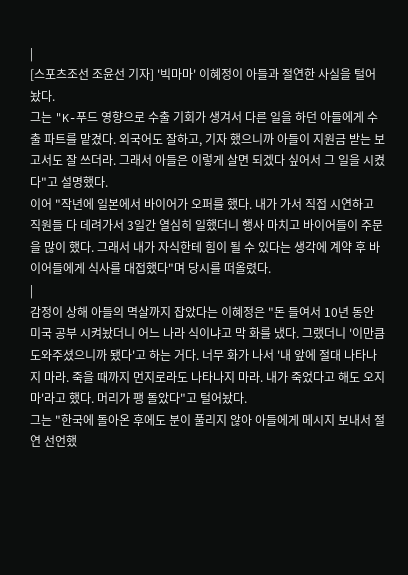|
[스포츠조선 조윤선 기자] '빅마마' 이혜정이 아들과 절연한 사실을 털어놨다.
그는 "K-푸드 영향으로 수출 기회가 생겨서 다른 일을 하던 아들에게 수출 파트를 맡겼다. 외국어도 잘하고, 기자 했으니까 아들이 지원금 받는 보고서도 잘 쓰더라. 그래서 아들은 이렇게 살면 되겠다 싶어서 그 일을 시켰다"고 설명했다.
이어 "작년에 일본에서 바이어가 오퍼를 했다. 내가 가서 직접 시연하고 직원들 다 데려가서 3일간 열심히 일했더니 행사 마치고 바이어들이 주문을 많이 했다. 그래서 내가 자식한테 힘이 될 수 있다는 생각에 계약 후 바이어들에게 식사를 대접했다"며 당시를 떠올렸다.
|
감정이 상해 아들의 멱살까지 잡았다는 이혜정은 "돈 들여서 10년 동안 미국 공부 시켜놨더니 어느 나라 식이냐고 막 화를 냈다. 그랬더니 '이만큼 도와주셨으니까 됐다'고 하는 거다. 너무 화가 나서 '내 앞에 절대 나타나지 마라. 죽을 때까지 먼지로라도 나타나지 마라. 내가 죽었다고 해도 오지 마'라고 했다. 머리가 팽 돌았다"고 털어놨다.
그는 "한국에 돌아온 후에도 분이 풀리지 않아 아들에게 메시지 보내서 절연 선언했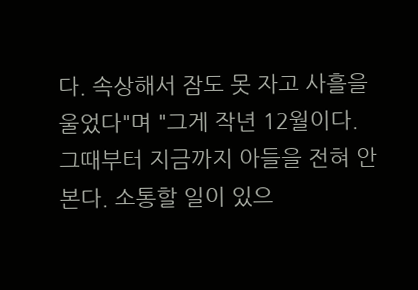다. 속상해서 잠도 못 자고 사흘을 울었다"며 "그게 작년 12월이다. 그때부터 지금까지 아들을 전혀 안 본다. 소통할 일이 있으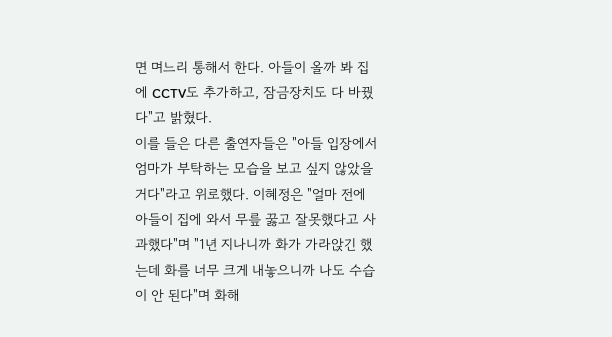면 며느리 통해서 한다. 아들이 올까 봐 집에 CCTV도 추가하고, 잠금장치도 다 바꿨다"고 밝혔다.
이를 들은 다른 출연자들은 "아들 입장에서 엄마가 부탁하는 모습을 보고 싶지 않았을 거다"라고 위로했다. 이혜정은 "얼마 전에 아들이 집에 와서 무릎 꿇고 잘못했다고 사과했다"며 "1년 지나니까 화가 가라앉긴 했는데 화를 너무 크게 내놓으니까 나도 수습이 안 된다"며 화해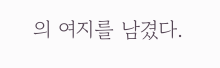의 여지를 남겼다.